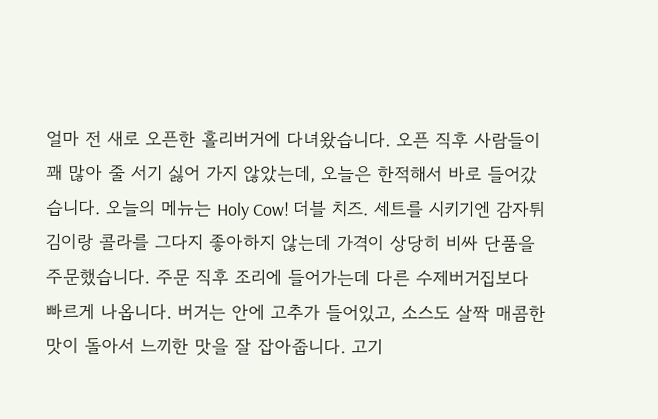얼마 전 새로 오픈한 홀리버거에 다녀왔습니다. 오픈 직후 사람들이 꽤 많아 줄 서기 싫어 가지 않았는데, 오늘은 한적해서 바로 들어갔습니다. 오늘의 메뉴는 Holy Cow! 더블 치즈. 세트를 시키기엔 감자튀김이랑 콜라를 그다지 좋아하지 않는데 가격이 상당히 비싸 단품을 주문했습니다. 주문 직후 조리에 들어가는데 다른 수제버거집보다 빠르게 나옵니다. 버거는 안에 고추가 들어있고, 소스도 살짝 매콤한 맛이 돌아서 느끼한 맛을 잘 잡아줍니다. 고기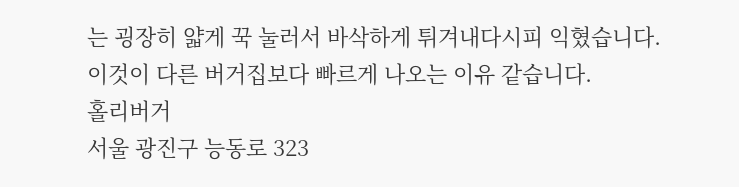는 굉장히 얇게 꾹 눌러서 바삭하게 튀겨내다시피 익혔습니다. 이것이 다른 버거집보다 빠르게 나오는 이유 같습니다.
홀리버거
서울 광진구 능동로 323